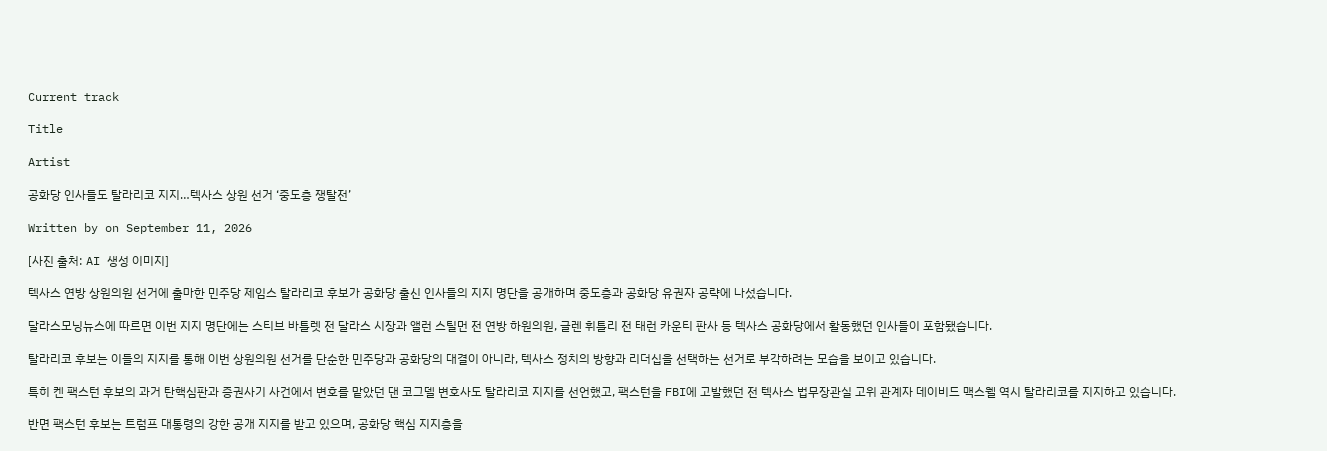Current track

Title

Artist

공화당 인사들도 탈라리코 지지…텍사스 상원 선거 ‘중도층 쟁탈전’

Written by on September 11, 2026

[사진 출처: AI 생성 이미지]

텍사스 연방 상원의원 선거에 출마한 민주당 제임스 탈라리코 후보가 공화당 출신 인사들의 지지 명단을 공개하며 중도층과 공화당 유권자 공략에 나섰습니다.

달라스모닝뉴스에 따르면 이번 지지 명단에는 스티브 바틀렛 전 달라스 시장과 앨런 스틸먼 전 연방 하원의원, 글렌 휘틀리 전 태런 카운티 판사 등 텍사스 공화당에서 활동했던 인사들이 포함됐습니다.

탈라리코 후보는 이들의 지지를 통해 이번 상원의원 선거를 단순한 민주당과 공화당의 대결이 아니라, 텍사스 정치의 방향과 리더십을 선택하는 선거로 부각하려는 모습을 보이고 있습니다.

특히 켄 팩스턴 후보의 과거 탄핵심판과 증권사기 사건에서 변호를 맡았던 댄 코그델 변호사도 탈라리코 지지를 선언했고, 팩스턴을 FBI에 고발했던 전 텍사스 법무장관실 고위 관계자 데이비드 맥스웰 역시 탈라리코를 지지하고 있습니다.

반면 팩스턴 후보는 트럼프 대통령의 강한 공개 지지를 받고 있으며, 공화당 핵심 지지층을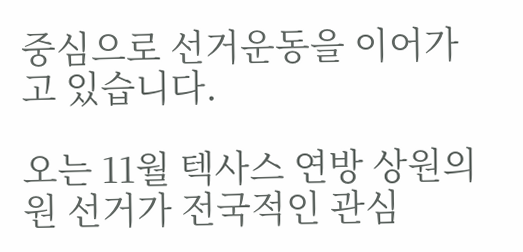중심으로 선거운동을 이어가고 있습니다.

오는 11월 텍사스 연방 상원의원 선거가 전국적인 관심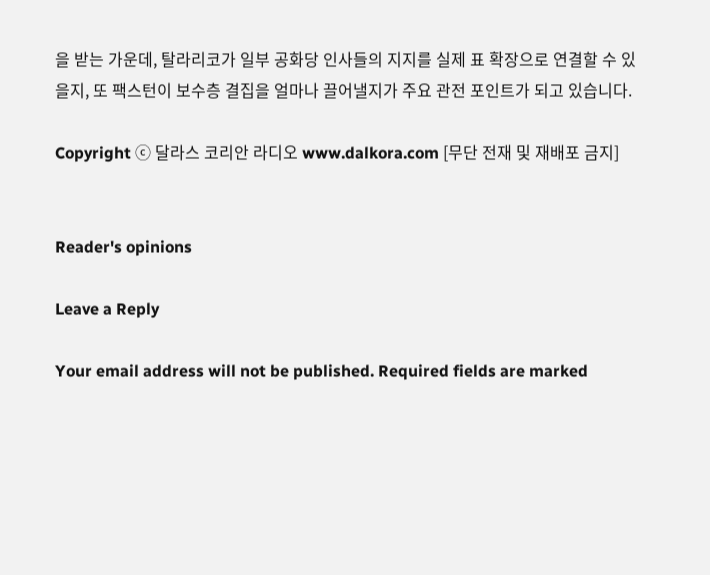을 받는 가운데, 탈라리코가 일부 공화당 인사들의 지지를 실제 표 확장으로 연결할 수 있을지, 또 팩스턴이 보수층 결집을 얼마나 끌어낼지가 주요 관전 포인트가 되고 있습니다.

Copyright ⓒ 달라스 코리안 라디오 www.dalkora.com [무단 전재 및 재배포 금지]


Reader's opinions

Leave a Reply

Your email address will not be published. Required fields are marked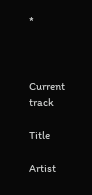*



Current track

Title

Artist